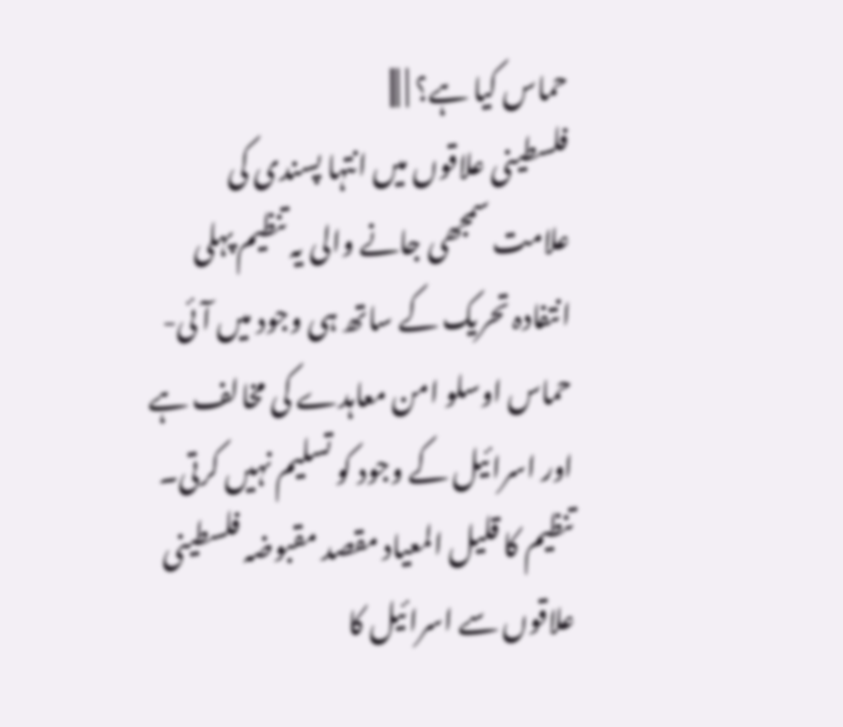حماس کیا ہے؟ | |||
فلسطینی علاقوں میں انتہا پسندی کی علامت سمجھی جانے والی یہ تنظیم پہلی انتفادہ تحریک کے ساتھ ہی وجود میں آئی- حماس اوسلو امن معاہدے کی مخالف ہے اور اسرائیل کے وجود کو تسلیم نہیں کرتی۔ تنظیم کا قلیل المعیاد مقصد مقبوضہ فلسطینی علاقوں سے اسرائیل کا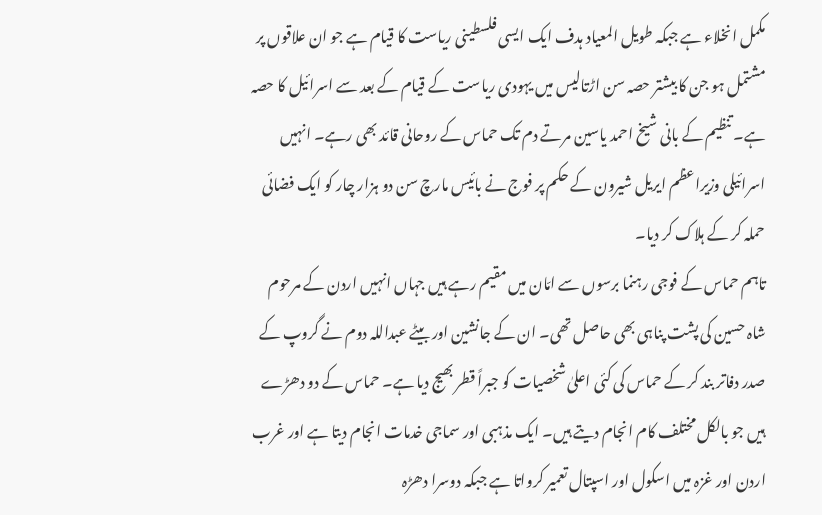مکمل انخلاء ہے جبکہ طویل المعیاد ہدف ایک ایسی فلسطینی ریاست کا قیام ہے جو ان علاقوں پر مشتمل ہو جن کا بیشتر حصہ سن اڑتالیس میں یہودی ریاست کے قیام کے بعد سے اسرائیل کا حصہ ہے۔ تنظیم کے بانی شیخ احمد یاسین مرتے دم تک حماس کے روحانی قائد بھی رہے۔ انہیں اسرائیلی وزیراعظم ایریل شیرون کے حکم پر فوج نے بائیس مارچ سن دو ہزار چار کو ایک فضائی حملہ کر کے ہلاک کر دیا۔
تاہم حماس کے فوجی رہنما برسوں سے امّان میں مقیم رہے ہیں جہاں انہیں اردن کے مرحوم شاہ حسین کی پشت پناہی بھی حاصل تھی۔ ان کے جانشین اور بیٹے عبداللہ دوم نے گروپ کے صدر دفاتر بند کر کے حماس کی کئی اعلیٰ شخصیات کو جبراً قطر بھیج دیا ہے۔ حماس کے دو دھڑے ہیں جو بالکل مختلف کام انجام دیتے ہیں۔ ایک مذہبی اور سماجی خدمات انجام دیتا ہے اور غرب اردن اور غزہ میں اسکول اور اسپتال تعمیر کرواتا ہے جبکہ دوسرا دھڑہ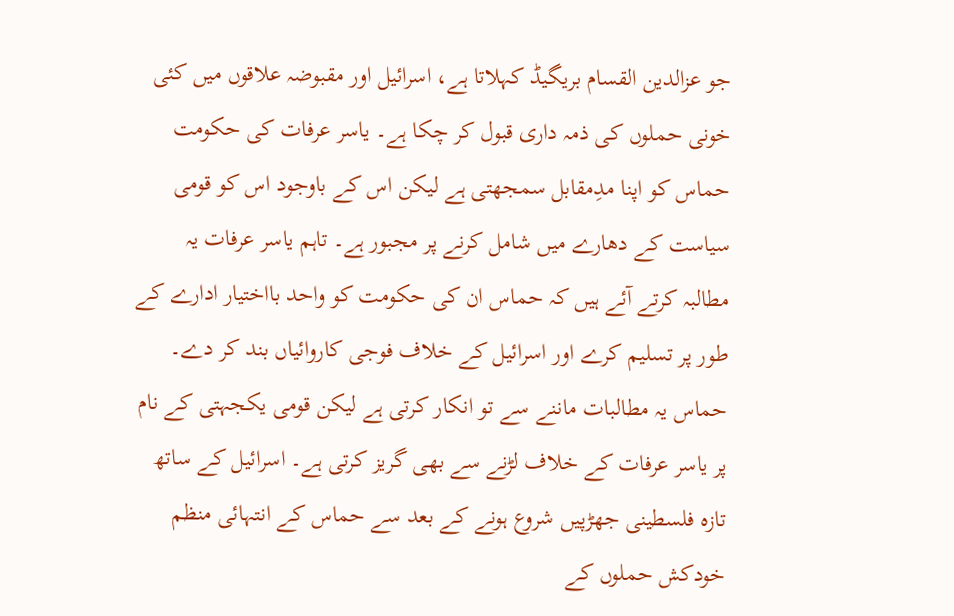جو عزالدین القسام بریگیڈ کہلاتا ہے، اسرائیل اور مقبوضہ علاقوں میں کئی خونی حملوں کی ذمہ داری قبول کر چکا ہے۔ یاسر عرفات کی حکومت حماس کو اپنا مدِمقابل سمجھتی ہے لیکن اس کے باوجود اس کو قومی سیاست کے دھارے میں شامل کرنے پر مجبور ہے۔ تاہم یاسر عرفات یہ مطالبہ کرتے آئے ہیں کہ حماس ان کی حکومت کو واحد بااختیار ادارے کے طور پر تسلیم کرے اور اسرائیل کے خلاف فوجی کاروائیاں بند کر دے۔ حماس یہ مطالبات ماننے سے تو انکار کرتی ہے لیکن قومی یکجہتی کے نام پر یاسر عرفات کے خلاف لڑنے سے بھی گریز کرتی ہے۔ اسرائیل کے ساتھ تازہ فلسطینی جھڑپیں شروع ہونے کے بعد سے حماس کے انتہائی منظم خودکش حملوں کے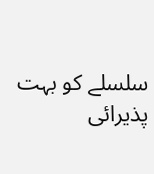سلسلے کو بہت پذیرائی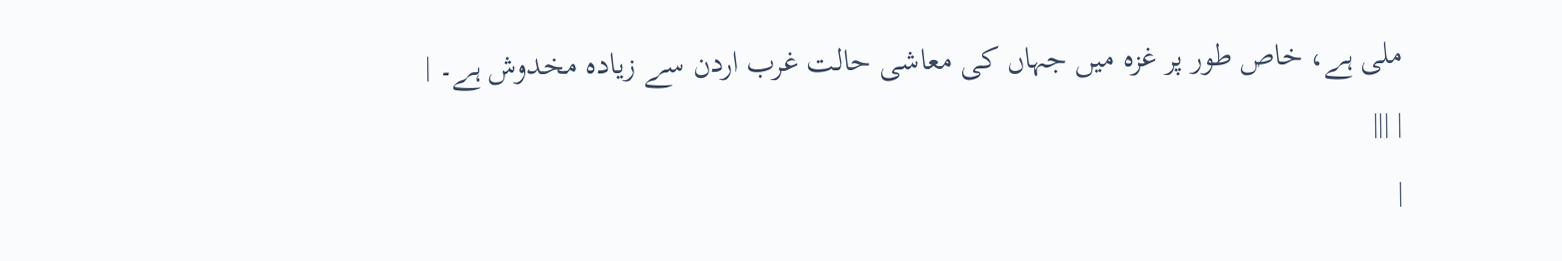ملی ہے، خاص طور پر غزہ میں جہاں کی معاشی حالت غرب اردن سے زیادہ مخدوش ہے۔ |
| |||
|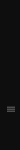|||